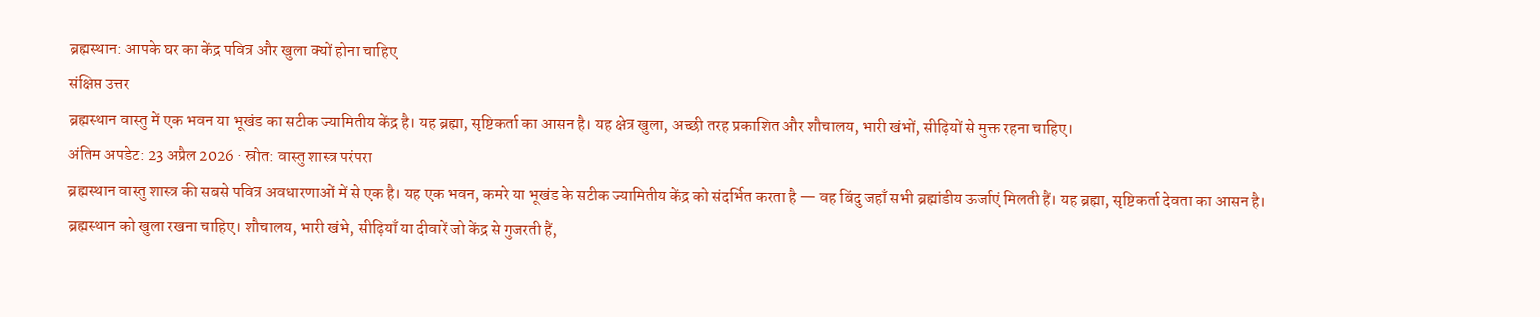ब्रह्मस्थान: आपके घर का केंद्र पवित्र और खुला क्यों होना चाहिए
संक्षिप्त उत्तर
ब्रह्मस्थान वास्तु में एक भवन या भूखंड का सटीक ज्यामितीय केंद्र है। यह ब्रह्मा, सृष्टिकर्ता का आसन है। यह क्षेत्र खुला, अच्छी तरह प्रकाशित और शौचालय, भारी खंभों, सीढ़ियों से मुक्त रहना चाहिए।
अंतिम अपडेट: 23 अप्रैल 2026 · स्रोत: वास्तु शास्त्र परंपरा
ब्रह्मस्थान वास्तु शास्त्र की सबसे पवित्र अवधारणाओं में से एक है। यह एक भवन, कमरे या भूखंड के सटीक ज्यामितीय केंद्र को संदर्भित करता है — वह बिंदु जहाँ सभी ब्रह्मांडीय ऊर्जाएं मिलती हैं। यह ब्रह्मा, सृष्टिकर्ता देवता का आसन है।
ब्रह्मस्थान को खुला रखना चाहिए। शौचालय, भारी खंभे, सीढ़ियाँ या दीवारें जो केंद्र से गुजरती हैं,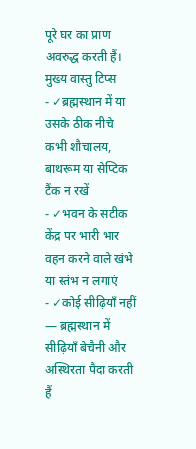पूरे घर का प्राण अवरुद्ध करती हैं।
मुख्य वास्तु टिप्स
- ✓ब्रह्मस्थान में या उसके ठीक नीचे कभी शौचालय, बाथरूम या सेप्टिक टैंक न रखें
- ✓भवन के सटीक केंद्र पर भारी भार वहन करने वाले खंभे या स्तंभ न लगाएं
- ✓कोई सीढ़ियाँ नहीं — ब्रह्मस्थान में सीढ़ियाँ बेचैनी और अस्थिरता पैदा करती हैं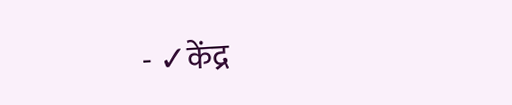- ✓केंद्र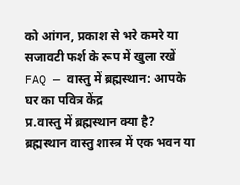को आंगन, प्रकाश से भरे कमरे या सजावटी फर्श के रूप में खुला रखें
FAQ — वास्तु में ब्रह्मस्थान: आपके घर का पवित्र केंद्र
प्र.वास्तु में ब्रह्मस्थान क्या है?
ब्रह्मस्थान वास्तु शास्त्र में एक भवन या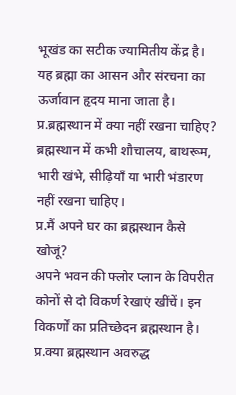भूखंड का सटीक ज्यामितीय केंद्र है। यह ब्रह्मा का आसन और संरचना का ऊर्जावान हृदय माना जाता है।
प्र.ब्रह्मस्थान में क्या नहीं रखना चाहिए?
ब्रह्मस्थान में कभी शौचालय, बाथरूम, भारी खंभे, सीढ़ियाँ या भारी भंडारण नहीं रखना चाहिए।
प्र.मैं अपने घर का ब्रह्मस्थान कैसे खोजूं?
अपने भवन की फ्लोर प्लान के विपरीत कोनों से दो विकर्ण रेखाएं खींचें। इन विकर्णों का प्रतिच्छेदन ब्रह्मस्थान है।
प्र.क्या ब्रह्मस्थान अवरुद्ध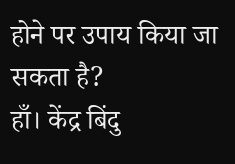होने पर उपाय किया जा सकता है?
हाँ। केंद्र बिंदु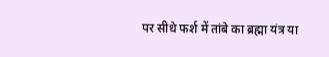पर सीधे फर्श में तांबे का ब्रह्मा यंत्र या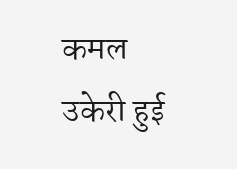कमल उकेरी हुई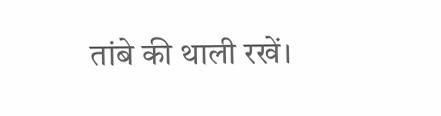तांबे की थाली रखें।